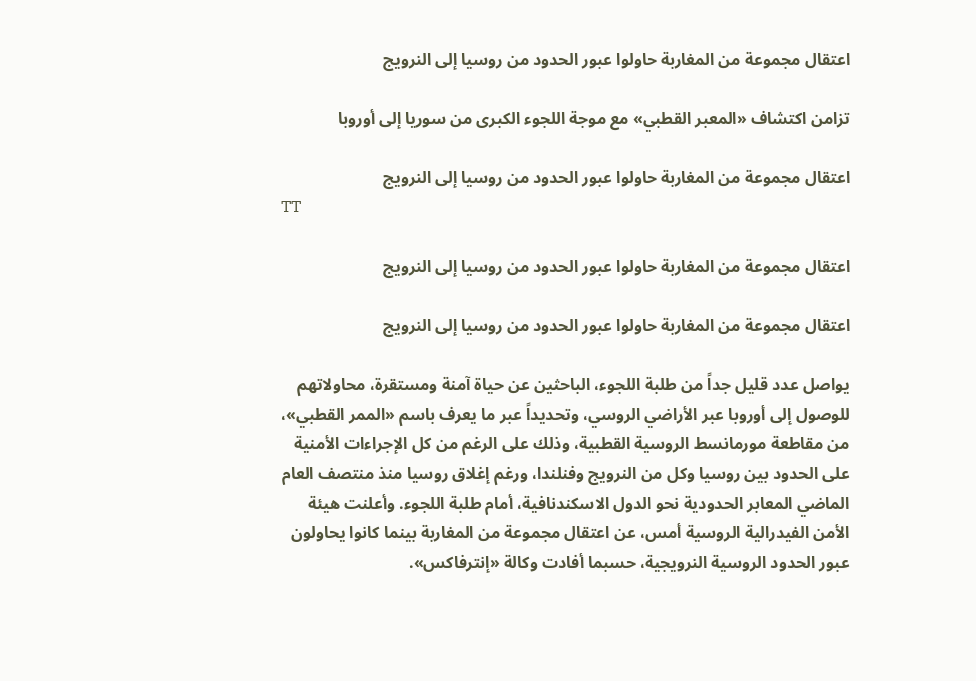اعتقال مجموعة من المغاربة حاولوا عبور الحدود من روسيا إلى النرويج

تزامن اكتشاف «المعبر القطبي» مع موجة اللجوء الكبرى من سوريا إلى أوروبا

اعتقال مجموعة من المغاربة حاولوا عبور الحدود من روسيا إلى النرويج
TT

اعتقال مجموعة من المغاربة حاولوا عبور الحدود من روسيا إلى النرويج

اعتقال مجموعة من المغاربة حاولوا عبور الحدود من روسيا إلى النرويج

يواصل عدد قليل جداً من طلبة اللجوء، الباحثين عن حياة آمنة ومستقرة، محاولاتهم للوصول إلى أوروبا عبر الأراضي الروسي، وتحديداً عبر ما يعرف باسم «الممر القطبي»، من مقاطعة مورمانسط الروسية القطبية، وذلك على الرغم من كل الإجراءات الأمنية على الحدود بين روسيا وكل من النرويج وفنلندا، ورغم إغلاق روسيا منذ منتصف العام الماضي المعابر الحدودية نحو الدول الاسكندنافية، أمام طلبة اللجوء. وأعلنت هيئة الأمن الفيدرالية الروسية أمس، عن اعتقال مجموعة من المغاربة بينما كانوا يحاولون عبور الحدود الروسية النرويجية، حسبما أفادت وكالة «إنترفاكس».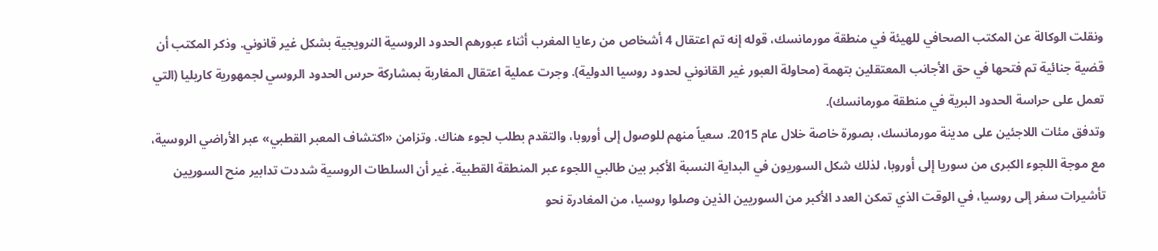ونقلت الوكالة عن المكتب الصحافي للهيئة في منطقة مورمانسك، قوله إنه تم اعتقال 4 أشخاص من رعايا المغرب أثناء عبورهم الحدود الروسية النرويجية بشكل غير قانوني. وذكر المكتب أن قضية جنائية تم فتحها في حق الأجانب المعتقلين بتهمة (محاولة العبور غير القانوني لحدود روسيا الدولية). وجرت عملية اعتقال المغاربة بمشاركة حرس الحدود الروسي لجمهورية كاريليا (التي تعمل على حراسة الحدود البرية في منطقة مورمانسك).
وتدفق مئات اللاجئين على مدينة مورمانسك، بصورة خاصة خلال عام 2015. سعياً منهم للوصول إلى أوروبا، والتقدم بطلب لجوء هناك. وتزامن «اكتشاف المعبر القطبي» عبر الأراضي الروسية، مع موجة اللجوء الكبرى من سوريا إلى أوروبا، لذلك شكل السوريون في البداية النسبة الأكبر بين طالبي اللجوء عبر المنطقة القطبية. غير أن السلطات الروسية شددت تدابير منح السوريين تأشيرات سفر إلى روسيا، في الوقت الذي تمكن العدد الأكبر من السوريين الذين وصلوا روسيا، من المغادرة نحو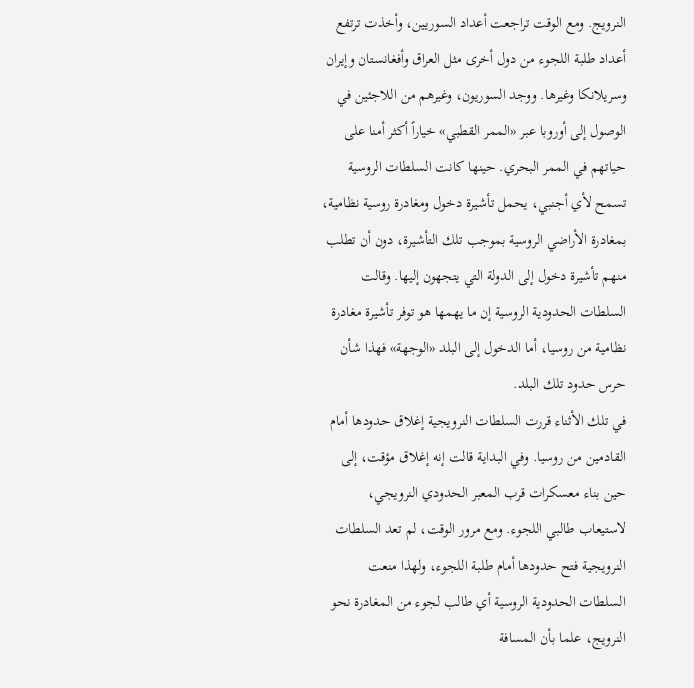النرويج. ومع الوقت تراجعت أعداد السوريين، وأخذت ترتفع أعداد طلبة اللجوء من دول أخرى مثل العراق وأفغانستان وإيران وسريلانكا وغيرها. ووجد السوريون، وغيرهم من اللاجئين في الوصول إلى أوروبا عبر «الممر القطبي» خياراً أكثر أمنا على حياتهم في الممر البحري. حينها كانت السلطات الروسية تسمح لأي أجنبي، يحمل تأشيرة دخول ومغادرة روسية نظامية، بمغادرة الأراضي الروسية بموجب تلك التأشيرة، دون أن تطلب منهم تأشيرة دخول إلى الدولة التي يتجهون إليها. وقالت السلطات الحدودية الروسية إن ما يهمها هو توفر تأشيرة مغادرة نظامية من روسيا، أما الدخول إلى البلد «الوجهة» فهذا شأن حرس حدود تلك البلد.
في تلك الأثناء قررت السلطات النرويجية إغلاق حدودها أمام القادمين من روسيا. وفي البداية قالت إنه إغلاق مؤقت، إلى حين بناء معسكرات قرب المعبر الحدودي النرويجي، لاستيعاب طالبي اللجوء. ومع مرور الوقت، لم تعد السلطات النرويجية فتح حدودها أمام طلبة اللجوء، ولهذا منعت السلطات الحدودية الروسية أي طالب لجوء من المغادرة نحو النرويج، علما بأن المسافة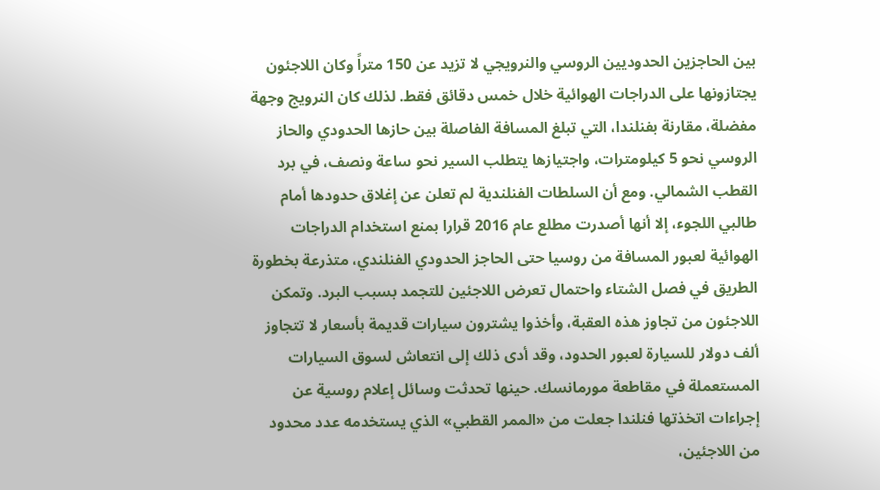بين الحاجزين الحدوديين الروسي والنرويجي لا تزيد عن 150 متراً وكان اللاجئون يجتازونها على الدراجات الهوائية خلال خمس دقائق فقط. لذلك كان النرويج وجهة مفضلة، مقارنة بفنلندا، التي تبلغ المسافة الفاصلة بين حازها الحدودي والحاز الروسي نحو 5 كيلومترات، واجتيازها يتطلب السير نحو ساعة ونصف، في برد القطب الشمالي. ومع أن السلطات الفنلندية لم تعلن عن إغلاق حدودها أمام طالبي اللجوء، إلا أنها أصدرت مطلع عام 2016 قرارا بمنع استخدام الدراجات الهوائية لعبور المسافة من روسيا حتى الحاجز الحدودي الفنلندي، متذرعة بخطورة الطريق في فصل الشتاء واحتمال تعرض اللاجئين للتجمد بسبب البرد. وتمكن اللاجئون من تجاوز هذه العقبة، وأخذوا يشترون سيارات قديمة بأسعار لا تتجاوز ألف دولار للسيارة لعبور الحدود، وقد أدى ذلك إلى انتعاش لسوق السيارات المستعملة في مقاطعة مورمانسك. حينها تحدثت وسائل إعلام روسية عن إجراءات اتخذتها فنلندا جعلت من «الممر القطبي» الذي يستخدمه عدد محدود من اللاجئين،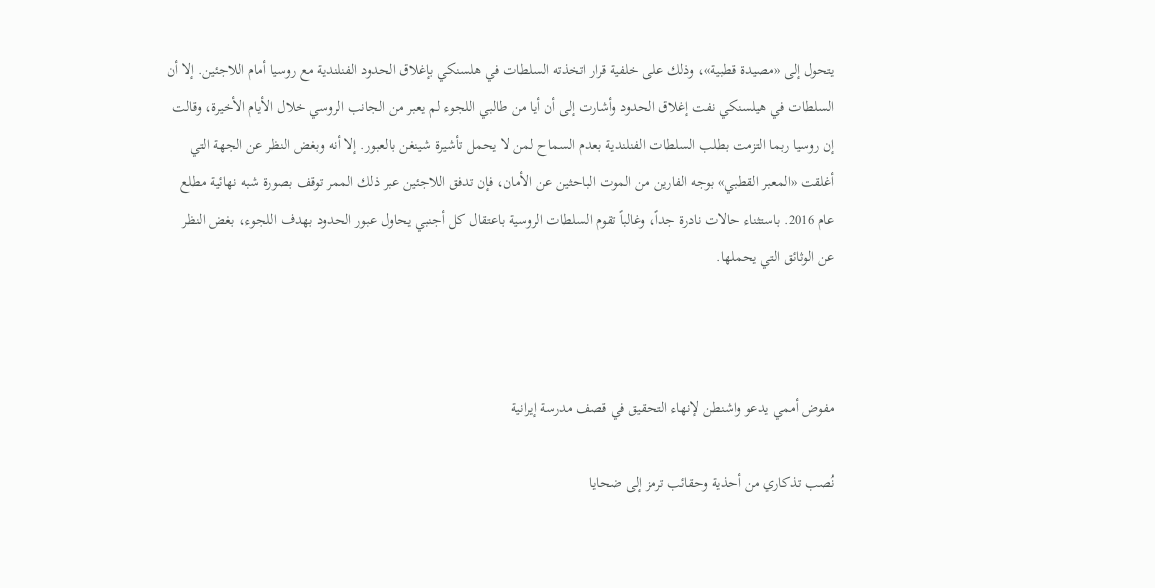يتحول إلى «مصيدة قطبية»، وذلك على خلفية قرار اتخذته السلطات في هلسنكي بإغلاق الحدود الفنلندية مع روسيا أمام اللاجئين. إلا أن السلطات في هيلسنكي نفت إغلاق الحدود وأشارت إلى أن أيا من طالبي اللجوء لم يعبر من الجانب الروسي خلال الأيام الأخيرة، وقالت إن روسيا ربما التزمت بطلب السلطات الفنلندية بعدم السماح لمن لا يحمل تأشيرة شينغن بالعبور. إلا أنه وبغض النظر عن الجهة التي أغلقت «المعبر القطبي» بوجه الفارين من الموت الباحثين عن الأمان، فإن تدفق اللاجئين عبر ذلك الممر توقف بصورة شبه نهائية مطلع عام 2016. باستثناء حالات نادرة جداً، وغالباً تقوم السلطات الروسية باعتقال كل أجنبي يحاول عبور الحدود بهدف اللجوء، بغض النظر عن الوثائق التي يحملها.



مفوض أممي يدعو واشنطن لإنهاء التحقيق في قصف مدرسة إيرانية

نُصب تذكاري من أحذية وحقائب ترمز إلى ضحايا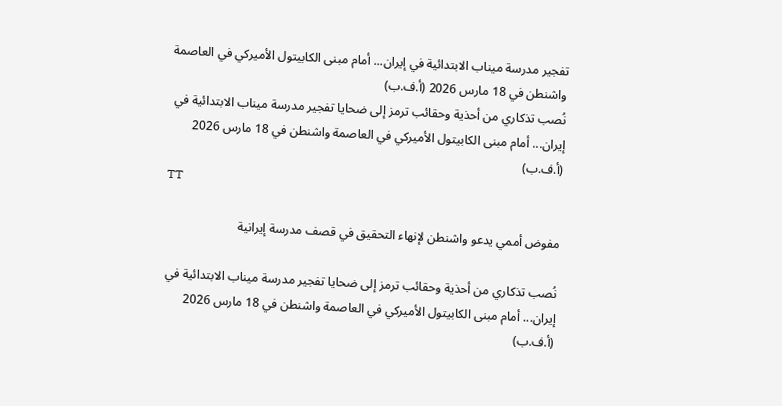تفجير مدرسة ميناب الابتدائية في إيران... أمام مبنى الكابيتول الأميركي في العاصمة واشنطن في 18 مارس 2026 (أ.ف.ب)
نُصب تذكاري من أحذية وحقائب ترمز إلى ضحايا تفجير مدرسة ميناب الابتدائية في إيران... أمام مبنى الكابيتول الأميركي في العاصمة واشنطن في 18 مارس 2026 (أ.ف.ب)
TT

مفوض أممي يدعو واشنطن لإنهاء التحقيق في قصف مدرسة إيرانية

نُصب تذكاري من أحذية وحقائب ترمز إلى ضحايا تفجير مدرسة ميناب الابتدائية في إيران... أمام مبنى الكابيتول الأميركي في العاصمة واشنطن في 18 مارس 2026 (أ.ف.ب)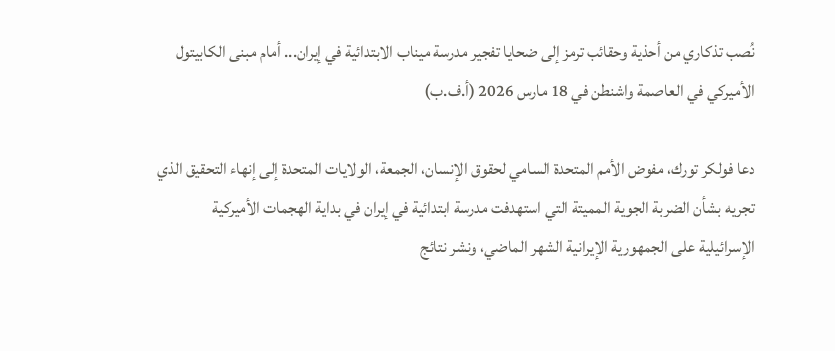نُصب تذكاري من أحذية وحقائب ترمز إلى ضحايا تفجير مدرسة ميناب الابتدائية في إيران... أمام مبنى الكابيتول الأميركي في العاصمة واشنطن في 18 مارس 2026 (أ.ف.ب)

دعا فولكر تورك، مفوض الأمم المتحدة السامي لحقوق الإنسان، الجمعة، الولايات المتحدة إلى إنهاء التحقيق الذي تجريه بشأن الضربة الجوية المميتة التي استهدفت مدرسة ابتدائية في إيران في بداية الهجمات الأميركية الإسرائيلية على الجمهورية الإيرانية الشهر الماضي، ونشر نتائج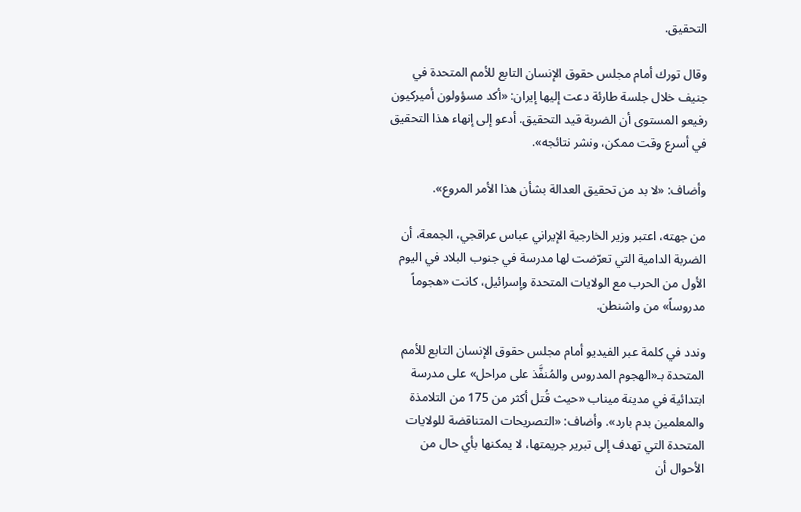التحقيق.

وقال تورك أمام مجلس حقوق الإنسان التابع للأمم المتحدة في جنيف خلال جلسة طارئة دعت إليها إيران: «أكد مسؤولون أميركيون رفيعو المستوى أن الضربة قيد التحقيق. أدعو إلى إنهاء هذا التحقيق في أسرع وقت ممكن، ونشر نتائجه».

وأضاف: «لا بد من تحقيق العدالة بشأن هذا الأمر المروع».

من جهته، اعتبر وزير الخارجية الإيراني عباس عراقجي، الجمعة، أن الضربة الدامية التي تعرّضت لها مدرسة في جنوب البلاد في اليوم الأول من الحرب مع الولايات المتحدة وإسرائيل، كانت «هجوماً مدروساً» من واشنطن.

وندد في كلمة عبر الفيديو أمام مجلس حقوق الإنسان التابع للأمم المتحدة بـ«الهجوم المدروس والمُنفَّذ على مراحل» على مدرسة ابتدائية في مدينة ميناب «حيث قُتل أكثر من 175 من التلامذة والمعلمين بدم بارد». وأضاف: «التصريحات المتناقضة للولايات المتحدة التي تهدف إلى تبرير جريمتها، لا يمكنها بأي حال من الأحوال أن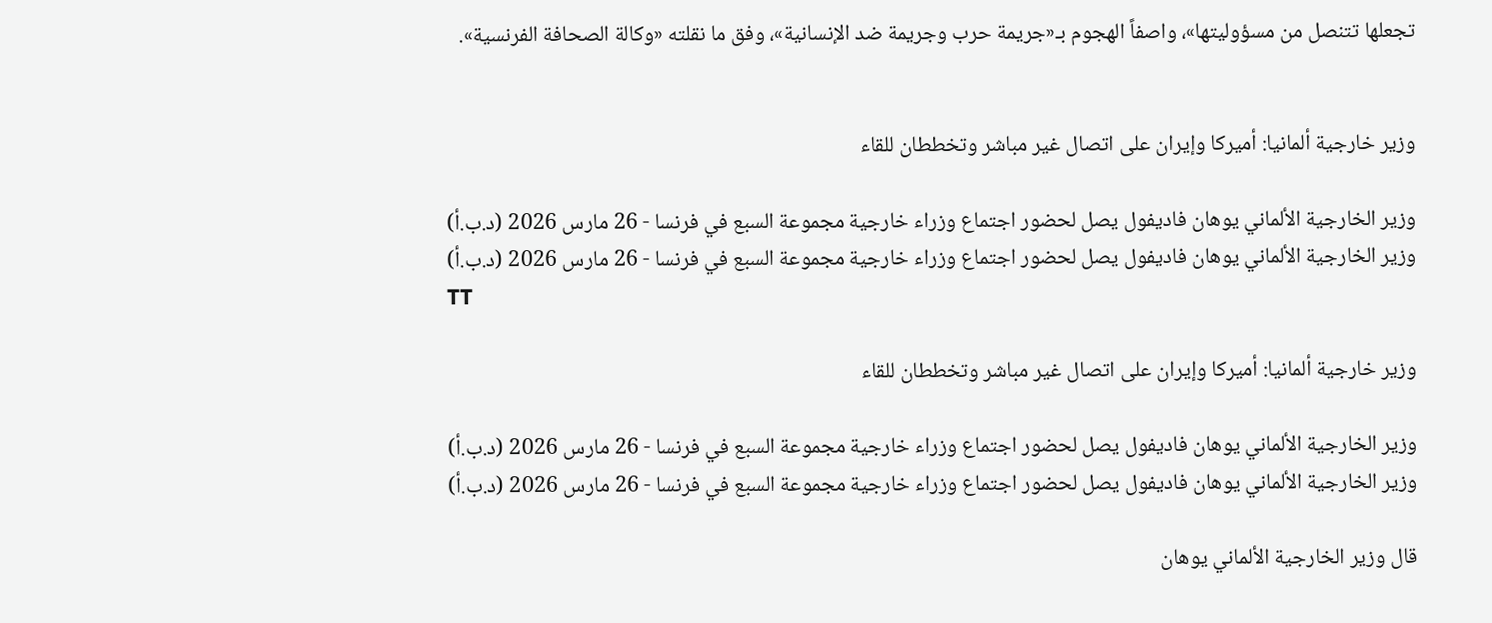تجعلها تتنصل من مسؤوليتها»، واصفاً الهجوم بـ«جريمة حرب وجريمة ضد الإنسانية»، وفق ما نقلته «وكالة الصحافة الفرنسية».


وزير خارجية ألمانيا: أميركا وإيران على اتصال غير مباشر وتخططان للقاء

وزير الخارجية الألماني يوهان فاديفول يصل لحضور اجتماع وزراء خارجية مجموعة السبع في فرنسا - 26 مارس 2026 (د.ب.أ)
وزير الخارجية الألماني يوهان فاديفول يصل لحضور اجتماع وزراء خارجية مجموعة السبع في فرنسا - 26 مارس 2026 (د.ب.أ)
TT

وزير خارجية ألمانيا: أميركا وإيران على اتصال غير مباشر وتخططان للقاء

وزير الخارجية الألماني يوهان فاديفول يصل لحضور اجتماع وزراء خارجية مجموعة السبع في فرنسا - 26 مارس 2026 (د.ب.أ)
وزير الخارجية الألماني يوهان فاديفول يصل لحضور اجتماع وزراء خارجية مجموعة السبع في فرنسا - 26 مارس 2026 (د.ب.أ)

قال وزير الخارجية الألماني يوهان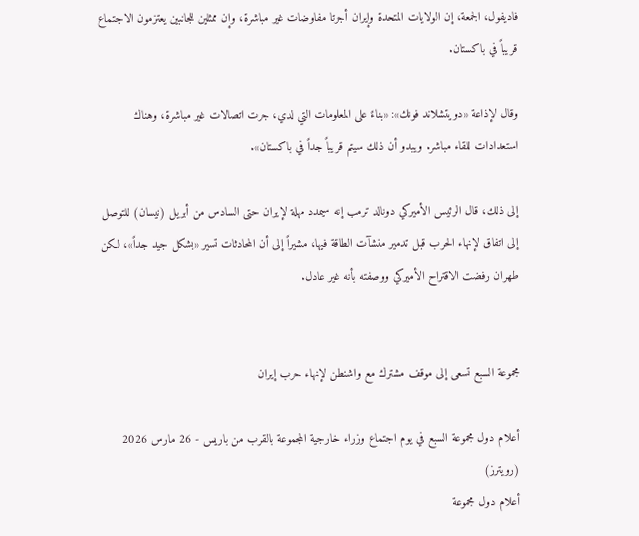فاديفول، الجمعة، إن الولايات المتحدة وإيران أجرتا مفاوضات غير مباشرة، وإن ممثلين للجانبين يعتزمون الاجتماع قريباً في باكستان.

وقال لإذاعة «دويتشلاند فونك»: «بناءً على المعلومات التي لدي، جرت اتصالات غير مباشرة، وهناك استعدادات للقاء مباشر. ويبدو أن ذلك سيتم قريباً جداً في باكستان».

إلى ذلك، قال الرئيس الأميركي دونالد ترمب إنه سيمدد مهلة لإيران حتى السادس من أبريل (نيسان) للتوصل إلى اتفاق لإنهاء الحرب قبل تدمير منشآت الطاقة فيها، مشيراً إلى أن المحادثات تسير «بشكل جيد جداً»، لكن طهران رفضت الاقتراح الأميركي ووصفته بأنه غير عادل.


مجموعة السبع تسعى إلى موقف مشترك مع واشنطن لإنهاء حرب إيران

أعلام دول مجموعة السبع في يوم اجتماع وزراء خارجية المجموعة بالقرب من باريس - 26 مارس 2026 (رويترز)
أعلام دول مجموعة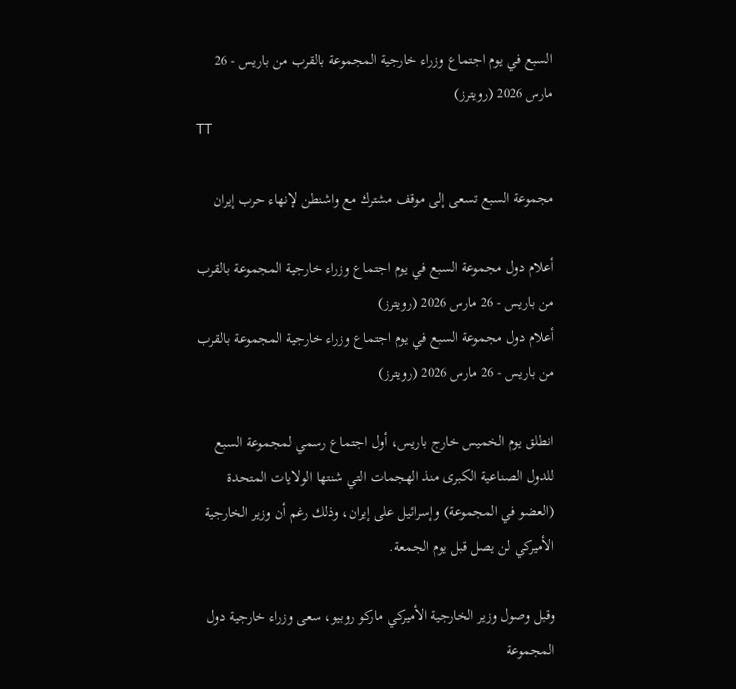السبع في يوم اجتماع وزراء خارجية المجموعة بالقرب من باريس - 26 مارس 2026 (رويترز)
TT

مجموعة السبع تسعى إلى موقف مشترك مع واشنطن لإنهاء حرب إيران

أعلام دول مجموعة السبع في يوم اجتماع وزراء خارجية المجموعة بالقرب من باريس - 26 مارس 2026 (رويترز)
أعلام دول مجموعة السبع في يوم اجتماع وزراء خارجية المجموعة بالقرب من باريس - 26 مارس 2026 (رويترز)

انطلق يوم الخميس خارج باريس، أول اجتماع رسمي لمجموعة السبع للدول الصناعية الكبرى منذ الهجمات التي شنتها الولايات المتحدة (العضو في المجموعة) وإسرائيل على إيران، وذلك رغم أن وزير الخارجية الأميركي لن يصل قبل يوم الجمعة.

وقبل وصول وزير الخارجية الأميركي ماركو روبيو، سعى وزراء خارجية دول المجموعة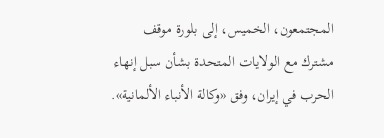المجتمعون، الخميس، إلى بلورة موقف مشترك مع الولايات المتحدة بشأن سبل إنهاء الحرب في إيران، وفق «وكالة الأنباء الألمانية».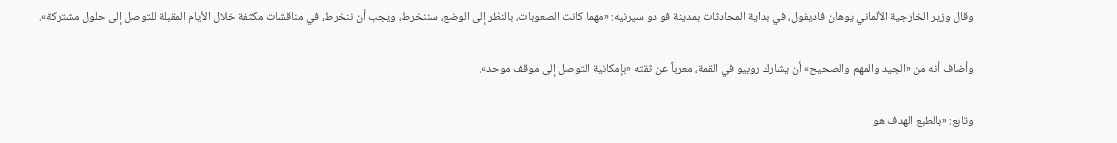وقال وزير الخارجية الألماني يوهان فاديفول، في بداية المحادثات بمدينة فو دو سيرنيه: «مهما كانت الصعوبات، بالنظر إلى الوضع، سننخرط، ويجب أن ننخرط، في مناقشات مكثفة خلال الأيام المقبلة للتوصل إلى حلول مشتركة».

وأضاف أنه من «الجيد والمهم والصحيح» أن يشارك روبيو في القمة، معرباً عن ثقته «بإمكانية التوصل إلى موقف موحد».

وتابع: «بالطبع الهدف هو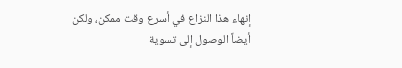إنهاء هذا النزاع في أسرع وقت ممكن، ولكن أيضاً الوصول إلى تسوية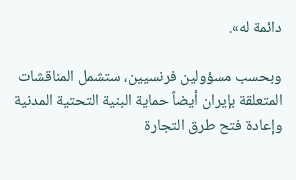دائمة له».

وبحسب مسؤولين فرنسيين، ستشمل المناقشات المتعلقة بإيران أيضاً حماية البنية التحتية المدنية وإعادة فتح طرق التجارة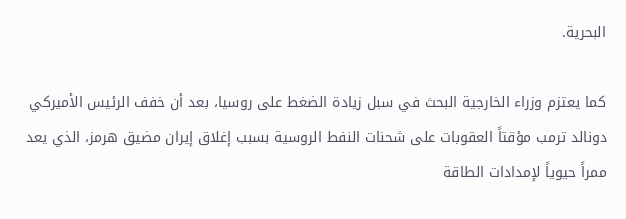البحرية.

كما يعتزم وزراء الخارجية البحث في سبل زيادة الضغط على روسيا، بعد أن خفف الرئيس الأميركي دونالد ترمب مؤقتاً العقوبات على شحنات النفط الروسية بسبب إغلاق إيران مضيق هرمز، الذي يعد ممراً حيوياً لإمدادات الطاقة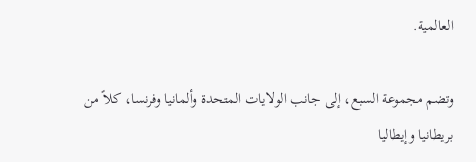العالمية.

وتضم مجموعة السبع، إلى جانب الولايات المتحدة وألمانيا وفرنسا، كلاً من بريطانيا وإيطاليا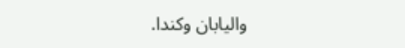واليابان وكندا.